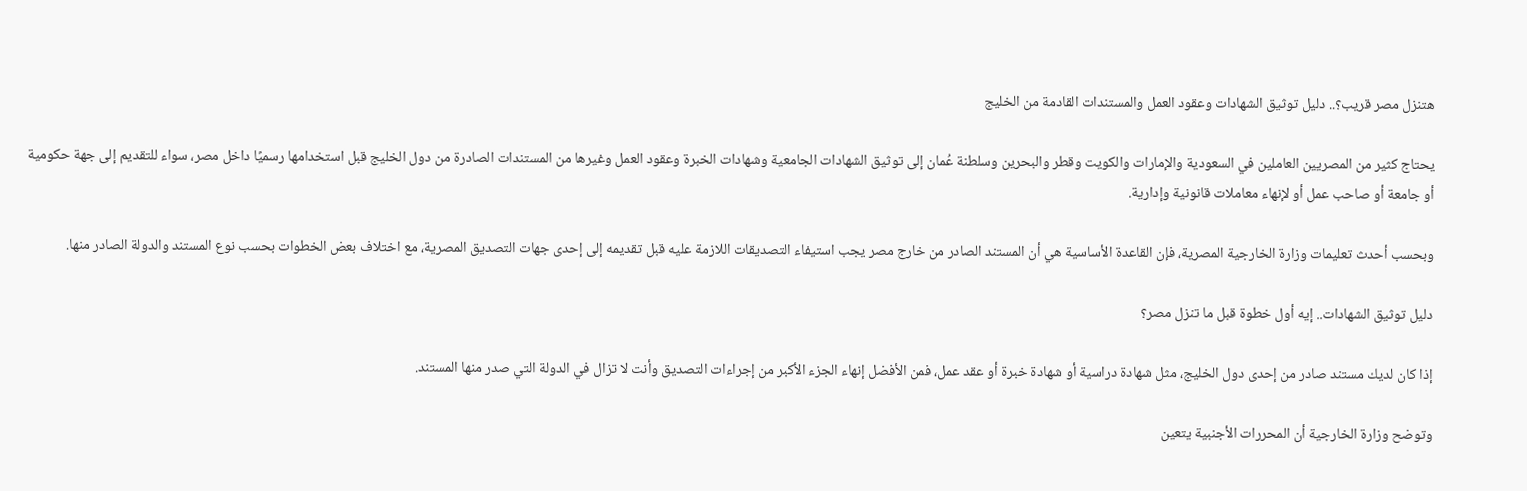هتنزل مصر قريب؟.. دليل توثيق الشهادات وعقود العمل والمستندات القادمة من الخليج

يحتاج كثير من المصريين العاملين في السعودية والإمارات والكويت وقطر والبحرين وسلطنة عُمان إلى توثيق الشهادات الجامعية وشهادات الخبرة وعقود العمل وغيرها من المستندات الصادرة من دول الخليج قبل استخدامها رسميًا داخل مصر، سواء للتقديم إلى جهة حكومية أو جامعة أو صاحب عمل أو لإنهاء معاملات قانونية وإدارية.

وبحسب أحدث تعليمات وزارة الخارجية المصرية، فإن القاعدة الأساسية هي أن المستند الصادر من خارج مصر يجب استيفاء التصديقات اللازمة عليه قبل تقديمه إلى إحدى جهات التصديق المصرية، مع اختلاف بعض الخطوات بحسب نوع المستند والدولة الصادر منها.

دليل توثيق الشهادات.. إيه أول خطوة قبل ما تنزل مصر؟

إذا كان لديك مستند صادر من إحدى دول الخليج، مثل شهادة دراسية أو شهادة خبرة أو عقد عمل، فمن الأفضل إنهاء الجزء الأكبر من إجراءات التصديق وأنت لا تزال في الدولة التي صدر منها المستند.

وتوضح وزارة الخارجية أن المحررات الأجنبية يتعين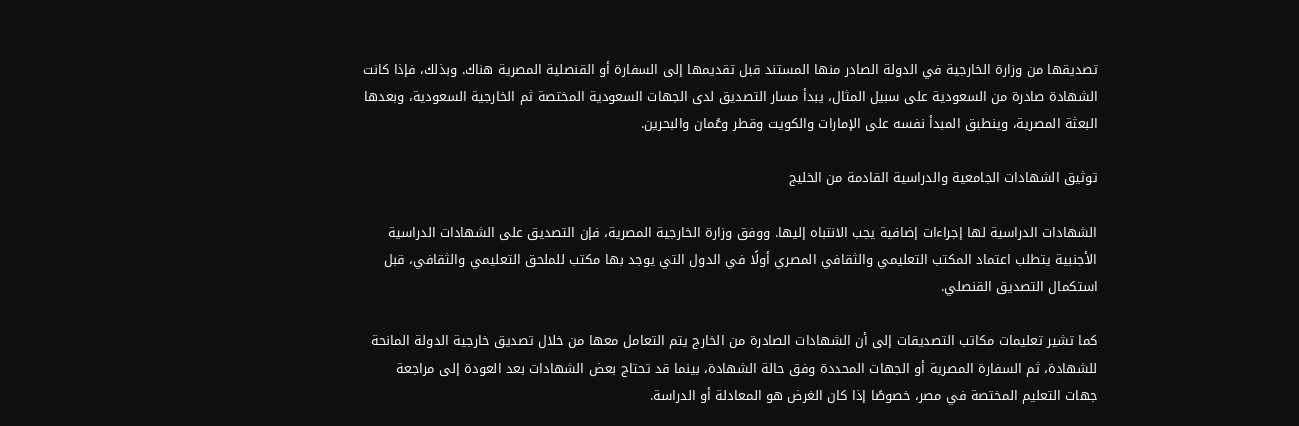تصديقها من وزارة الخارجية في الدولة الصادر منها المستند قبل تقديمها إلى السفارة أو القنصلية المصرية هناك. وبذلك، فإذا كانت الشهادة صادرة من السعودية على سبيل المثال، يبدأ مسار التصديق لدى الجهات السعودية المختصة ثم الخارجية السعودية، وبعدها البعثة المصرية، وينطبق المبدأ نفسه على الإمارات والكويت وقطر وعُمان والبحرين.

توثيق الشهادات الجامعية والدراسية القادمة من الخليج

الشهادات الدراسية لها إجراءات إضافية يجب الانتباه إليها. ووفق وزارة الخارجية المصرية، فإن التصديق على الشهادات الدراسية الأجنبية يتطلب اعتماد المكتب التعليمي والثقافي المصري أولًا في الدول التي يوجد بها مكتب للملحق التعليمي والثقافي، قبل استكمال التصديق القنصلي.

كما تشير تعليمات مكاتب التصديقات إلى أن الشهادات الصادرة من الخارج يتم التعامل معها من خلال تصديق خارجية الدولة المانحة للشهادة، ثم السفارة المصرية أو الجهات المحددة وفق حالة الشهادة، بينما قد تحتاج بعض الشهادات بعد العودة إلى مراجعة جهات التعليم المختصة في مصر، خصوصًا إذا كان الغرض هو المعادلة أو الدراسة.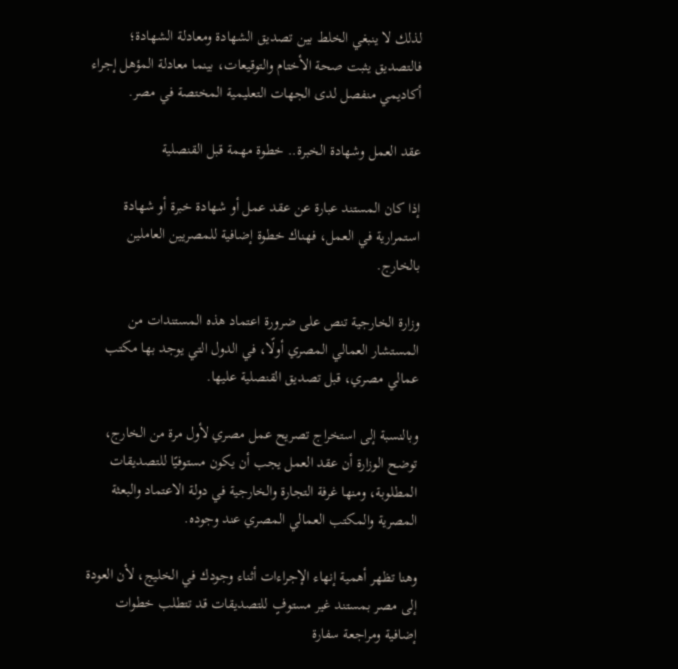لذلك لا ينبغي الخلط بين تصديق الشهادة ومعادلة الشهادة؛ فالتصديق يثبت صحة الأختام والتوقيعات، بينما معادلة المؤهل إجراء أكاديمي منفصل لدى الجهات التعليمية المختصة في مصر.

عقد العمل وشهادة الخبرة.. خطوة مهمة قبل القنصلية

إذا كان المستند عبارة عن عقد عمل أو شهادة خبرة أو شهادة استمرارية في العمل، فهناك خطوة إضافية للمصريين العاملين بالخارج.

وزارة الخارجية تنص على ضرورة اعتماد هذه المستندات من المستشار العمالي المصري أولًا، في الدول التي يوجد بها مكتب عمالي مصري، قبل تصديق القنصلية عليها.

وبالنسبة إلى استخراج تصريح عمل مصري لأول مرة من الخارج، توضح الوزارة أن عقد العمل يجب أن يكون مستوفيًا للتصديقات المطلوبة، ومنها غرفة التجارة والخارجية في دولة الاعتماد والبعثة المصرية والمكتب العمالي المصري عند وجوده.

وهنا تظهر أهمية إنهاء الإجراءات أثناء وجودك في الخليج، لأن العودة إلى مصر بمستند غير مستوفٍ للتصديقات قد تتطلب خطوات إضافية ومراجعة سفارة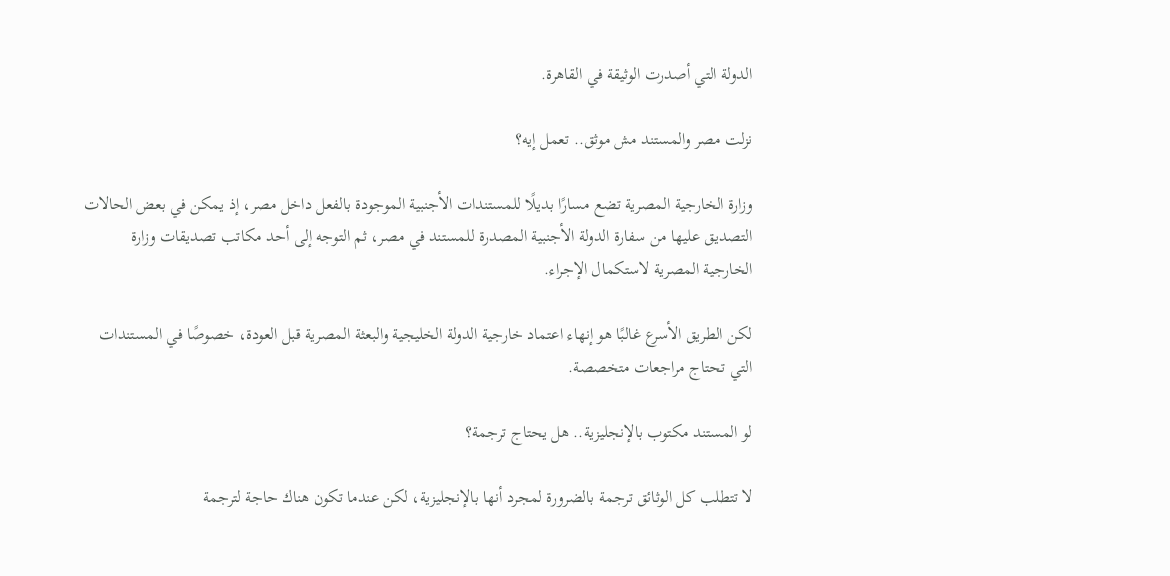الدولة التي أصدرت الوثيقة في القاهرة.

نزلت مصر والمستند مش موثق.. تعمل إيه؟

وزارة الخارجية المصرية تضع مسارًا بديلًا للمستندات الأجنبية الموجودة بالفعل داخل مصر، إذ يمكن في بعض الحالات التصديق عليها من سفارة الدولة الأجنبية المصدرة للمستند في مصر، ثم التوجه إلى أحد مكاتب تصديقات وزارة الخارجية المصرية لاستكمال الإجراء.

لكن الطريق الأسرع غالبًا هو إنهاء اعتماد خارجية الدولة الخليجية والبعثة المصرية قبل العودة، خصوصًا في المستندات التي تحتاج مراجعات متخصصة.

لو المستند مكتوب بالإنجليزية.. هل يحتاج ترجمة؟

لا تتطلب كل الوثائق ترجمة بالضرورة لمجرد أنها بالإنجليزية، لكن عندما تكون هناك حاجة لترجمة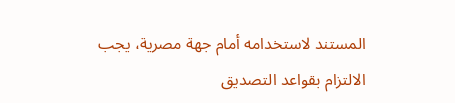المستند لاستخدامه أمام جهة مصرية، يجب الالتزام بقواعد التصديق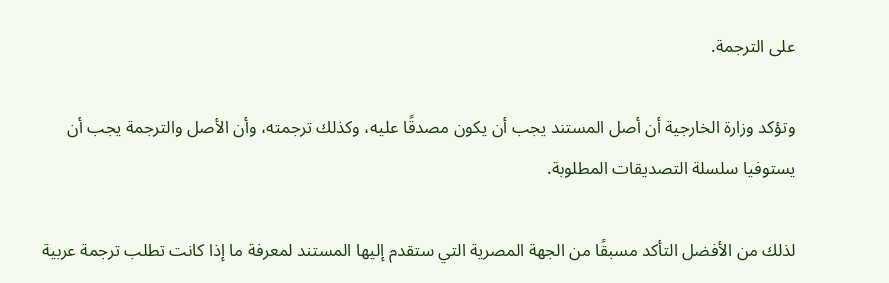على الترجمة.

وتؤكد وزارة الخارجية أن أصل المستند يجب أن يكون مصدقًا عليه، وكذلك ترجمته، وأن الأصل والترجمة يجب أن يستوفيا سلسلة التصديقات المطلوبة.

لذلك من الأفضل التأكد مسبقًا من الجهة المصرية التي ستقدم إليها المستند لمعرفة ما إذا كانت تطلب ترجمة عربية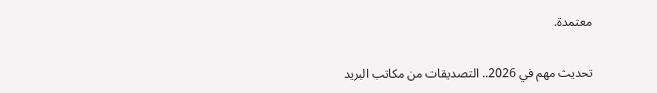معتمدة.

تحديث مهم في 2026.. التصديقات من مكاتب البريد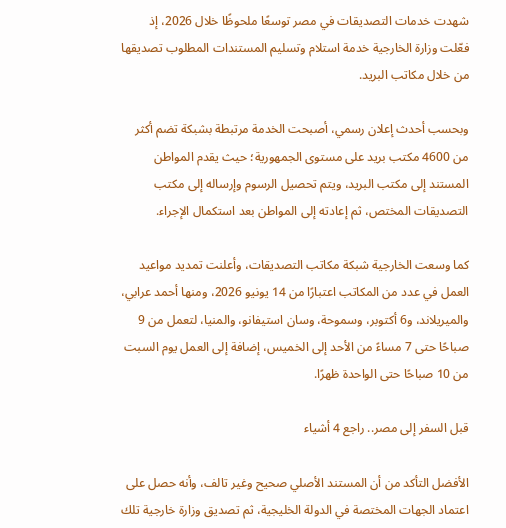شهدت خدمات التصديقات في مصر توسعًا ملحوظًا خلال 2026، إذ فعّلت وزارة الخارجية خدمة استلام وتسليم المستندات المطلوب تصديقها من خلال مكاتب البريد.

وبحسب أحدث إعلان رسمي، أصبحت الخدمة مرتبطة بشبكة تضم أكثر من 4600 مكتب بريد على مستوى الجمهورية؛ حيث يقدم المواطن المستند إلى مكتب البريد، ويتم تحصيل الرسوم وإرساله إلى مكتب التصديقات المختص، ثم إعادته إلى المواطن بعد استكمال الإجراء.

كما وسعت الخارجية شبكة مكاتب التصديقات، وأعلنت تمديد مواعيد العمل في عدد من المكاتب اعتبارًا من 14 يونيو 2026، ومنها أحمد عرابي، والميريلاند، و6 أكتوبر، وسموحة، وسان استيفانو، والمنيا، لتعمل من 9 صباحًا حتى 7 مساءً من الأحد إلى الخميس، إضافة إلى العمل يوم السبت من 10 صباحًا حتى الواحدة ظهرًا.

قبل السفر إلى مصر.. راجع 4 أشياء

الأفضل التأكد من أن المستند الأصلي صحيح وغير تالف، وأنه حصل على اعتماد الجهات المختصة في الدولة الخليجية، ثم تصديق وزارة خارجية تلك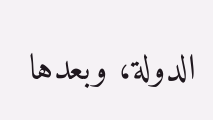الدولة، وبعدها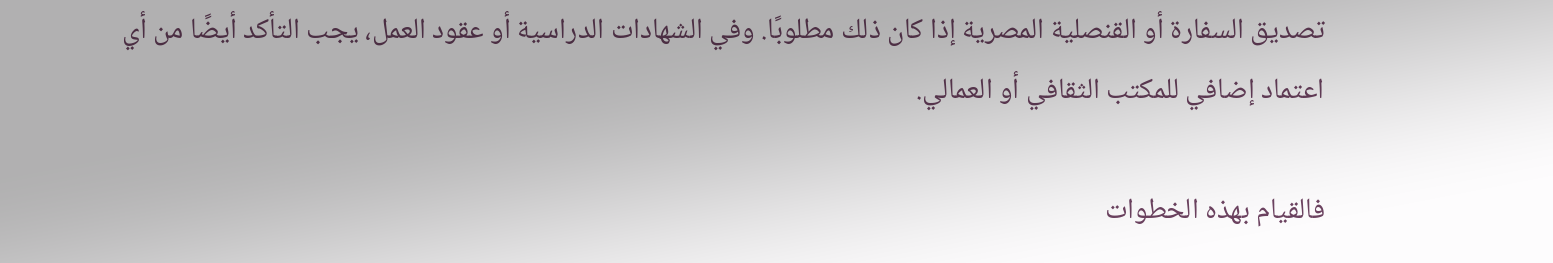تصديق السفارة أو القنصلية المصرية إذا كان ذلك مطلوبًا. وفي الشهادات الدراسية أو عقود العمل، يجب التأكد أيضًا من أي اعتماد إضافي للمكتب الثقافي أو العمالي.

فالقيام بهذه الخطوات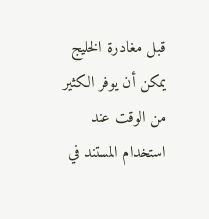قبل مغادرة الخليج يمكن أن يوفر الكثير من الوقت عند استخدام المستند في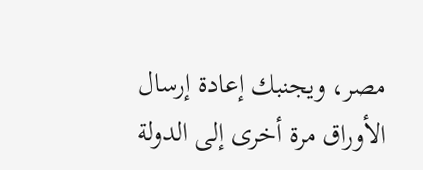مصر، ويجنبك إعادة إرسال الأوراق مرة أخرى إلى الدولة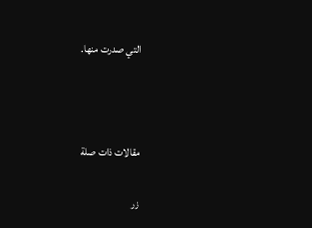التي صدرت منها.



مقالات ذات صلة

زر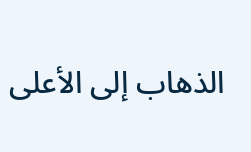الذهاب إلى الأعلى